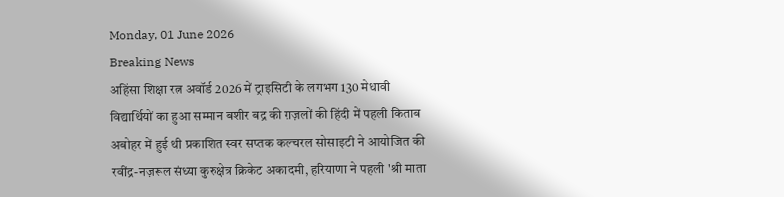Monday, 01 June 2026
Breaking News
अहिंसा शिक्षा रत्न अवॉर्ड 2026 में ट्राइसिटी के लगभग 130 मेधावी विद्यार्थियों का हुआ सम्मान बशीर बद्र की ग़ज़लों की हिंदी में पहली किताब अबोहर में हुई थी प्रकाशित स्वर सप्तक कल्चरल सोसाइटी ने आयोजित की रवींद्र-नज़रूल संध्या कुरुक्षेत्र क्रिकेट अकादमी, हरियाणा ने पहली 'श्री माता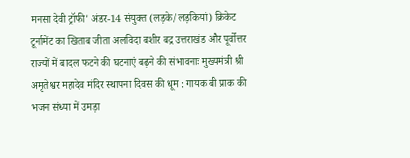मनसा देवी ट्रॉफी' अंडर-14 संयुक्त (लड़के/लड़कियां) क्रिकेट टूर्नामेंट का खिताब जीता अलविदा बशीर बद्र उत्तराखंड और पूर्वोत्तर राज्यों में बादल फटने की घटनाएं बढ़ने की संभावनाः मुख्यमंत्री श्री अमृतेश्वर महादेव मंदिर स्थापना दिवस की धूम : गायक बी प्राक की भजन संध्या में उमड़ा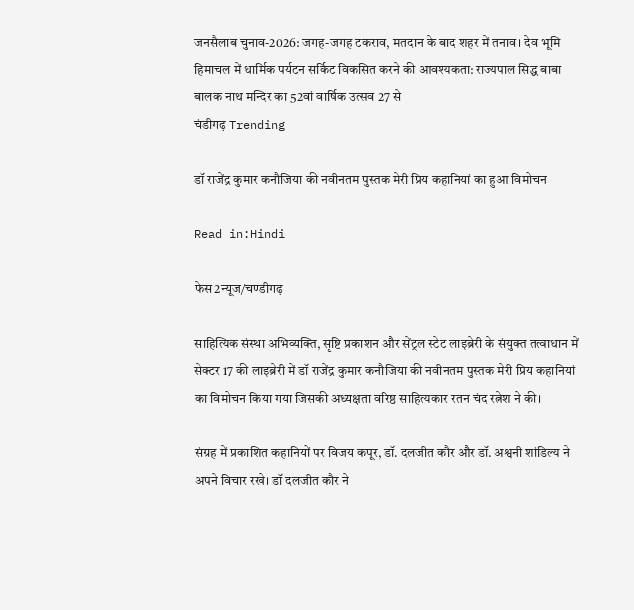जनसैलाब चुनाव-2026: जगह-जगह टकराव, मतदान के बाद शहर में तनाव। देव भूमि हिमाचल में धार्मिक पर्यटन सर्किट विकसित करने की आवश्यकता: राज्यपाल सिद्ध बाबा बालक नाथ मन्दिर का 52वां वार्षिक उत्सव 27 से
चंडीगढ़ Trending

डॉ राजेंद्र कुमार कनौजिया की नवीनतम पुस्तक मेरी प्रिय कहानियां का हुआ विमोचन

Read in:Hindi

फेस2न्यूज/चण्डीगढ़

साहित्यिक संस्था अभिव्यक्ति, सृष्टि प्रकाशन और सेंट्रल स्टेट लाइब्रेरी के संयुक्त तत्वाधान में सेक्टर 17 की लाइब्रेरी में डॉ राजेंद्र कुमार कनौजिया की नवीनतम पुस्तक मेरी प्रिय कहानियां का विमोचन किया गया जिसकी अध्यक्षता वरिष्ठ साहित्यकार रतन चंद रत्नेश ने की।

संग्रह में प्रकाशित कहानियों पर विजय कपूर, डॉ. दलजीत कौर और डॉ. अश्वनी शांडिल्य ने अपने विचार रखे। डॉ दलजीत कौर ने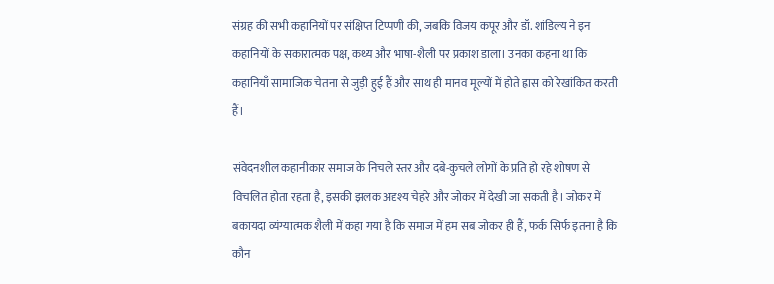संग्रह की सभी कहानियों पर संक्षिप्त टिप्पणी की, जबकि विजय कपूर और डॉ. शांडिल्य ने इन कहानियों के सकारात्मक पक्ष, कथ्य और भाषा-शैली पर प्रकाश डाला। उनका कहना था कि कहानियाँ सामाजिक चेतना से जुड़ी हुई हैं और साथ ही मानव मूल्यों में होते ह्रास को रेखांकित करती हैं।

संवेदनशील कहानीकार समाज के निचले स्तर और दबे-कुचले लोगों के प्रति हो रहे शोषण से विचलित होता रहता है, इसकी झलक अदृश्य चेहरे और जोकर में देखी जा सकती है। जोकर में बकायदा व्यंग्यात्मक शैली में कहा गया है कि समाज में हम सब जोकर ही हैं, फर्क सिर्फ इतना है कि कौन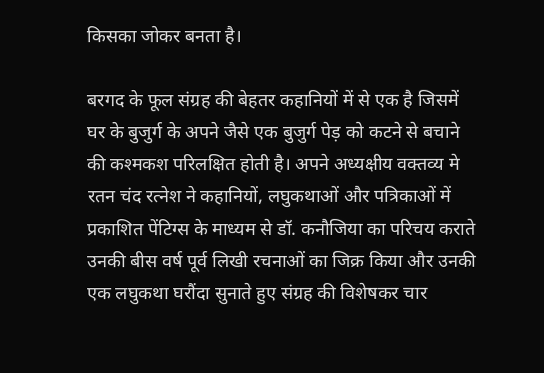किसका जोकर बनता है।

बरगद के फूल संग्रह की बेहतर कहानियों में से एक है जिसमें घर के बुजुर्ग के अपने जैसे एक बुजुर्ग पेड़ को कटने से बचाने की कश्मकश परिलक्षित होती है। अपने अध्यक्षीय वक्तव्य मे रतन चंद रत्नेश ने कहानियों, लघुकथाओं और पत्रिकाओं में प्रकाशित पेंटिग्स के माध्यम से डॉ. कनौजिया का परिचय कराते उनकी बीस वर्ष पूर्व लिखी रचनाओं का जिक्र किया और उनकी एक लघुकथा घरौंदा सुनाते हुए संग्रह की विशेषकर चार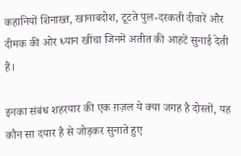कहानियों शिनाख्त, खानाबदोश, टूटते पुल-दरकती दीवारें और दीमक की ओर ध्यान खींचा जिनमें अतीत की आहटें सुनाई देती हैं।

इनका संबंध शहरयार की एक ग़ज़ल ये क्या जगह है दोस्तों, यह कौन सा दयार है से जोड़कर सुनाते हुए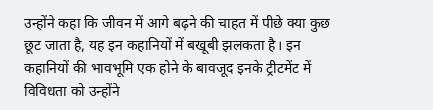उन्होंने कहा कि जीवन में आगे बढ़ने की चाहत में पीछे क्या कुछ छूट जाता है, यह इन कहानियों में बखूबी झलकता है। इन कहानियों की भावभूमि एक होने के बावजूद इनके ट्रीटमेंट में विविधता को उन्होंने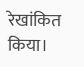रेखांकित किया।